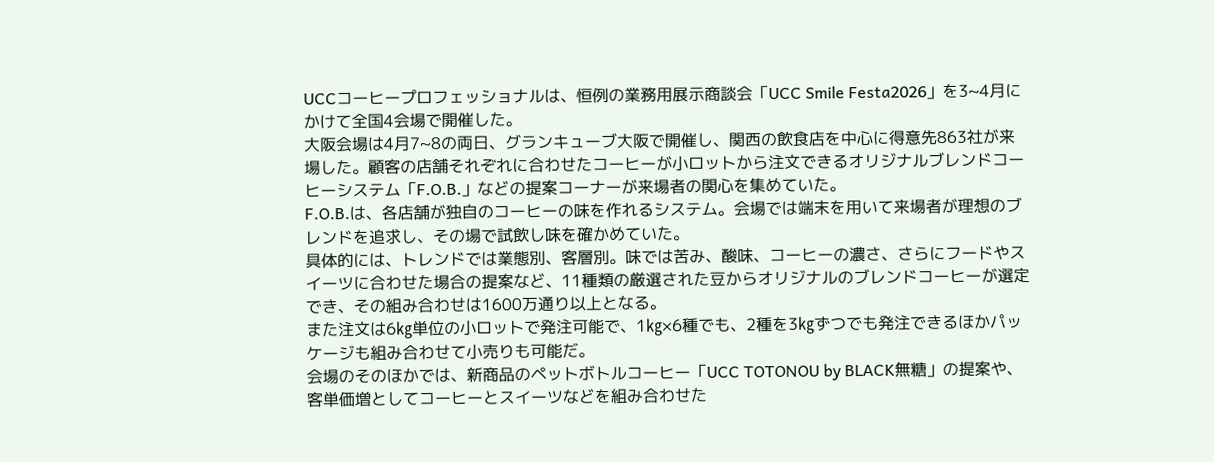UCCコーヒープロフェッショナルは、恒例の業務用展示商談会「UCC Smile Festa2026」を3~4月にかけて全国4会場で開催した。
大阪会場は4月7~8の両日、グランキューブ大阪で開催し、関西の飲食店を中心に得意先863社が来場した。顧客の店舗それぞれに合わせたコーヒーが小ロットから注文できるオリジナルブレンドコーヒーシステム「F.O.B.」などの提案コーナーが来場者の関心を集めていた。
F.O.B.は、各店舗が独自のコーヒーの味を作れるシステム。会場では端末を用いて来場者が理想のブレンドを追求し、その場で試飲し味を確かめていた。
具体的には、トレンドでは業態別、客層別。味では苦み、酸味、コーヒーの濃さ、さらにフードやスイーツに合わせた場合の提案など、11種類の厳選された豆からオリジナルのブレンドコーヒーが選定でき、その組み合わせは1600万通り以上となる。
また注文は6㎏単位の小ロットで発注可能で、1㎏×6種でも、2種を3㎏ずつでも発注できるほかパッケージも組み合わせて小売りも可能だ。
会場のそのほかでは、新商品のペットボトルコーヒー「UCC TOTONOU by BLACK無糖」の提案や、客単価増としてコーヒーとスイーツなどを組み合わせた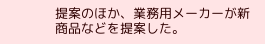提案のほか、業務用メーカーが新商品などを提案した。